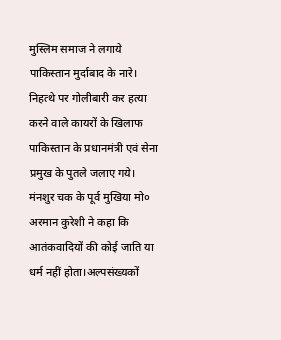मुस्लिम समाज ने लगाये पाकिस्तान मुर्दाबाद के नारे। निहत्थे पर गोलीबारी कर हत्या करने वाले कायरों के खिलाफ पाकिस्तान के प्रधानमंत्री एवं सेना प्रमुख के पुतले जलाए गये।
मंनशुर चक के पूर्व मुखिया मो० अरमान कुरेशी ने कहा कि आतंकवादियों की कोई जाति या धर्म नहीं होता।अल्पसंख्यकों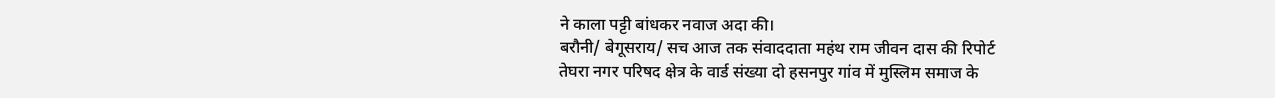ने काला पट्टी बांधकर नवाज अदा की।
बरौनी/ बेगूसराय/ सच आज तक संवाददाता महंथ राम जीवन दास की रिपोर्ट
तेघरा नगर परिषद क्षेत्र के वार्ड संख्या दो हसनपुर गांव में मुस्लिम समाज के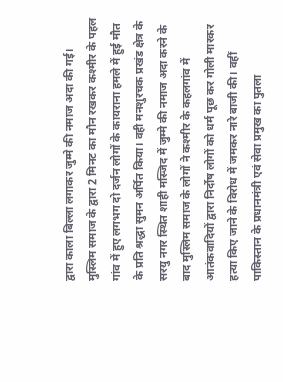द्वारा काला बिल्ला लगाकर जुम्मे की नमाज अदा की गई। मुस्लिम समाज के द्वारा 2 मिनट का मौन रखकर कश्मीर के पहल गांव में हुए लगभग दो दर्जन लोगों के कायराना हमले में हुई मौत के प्रति श्रद्धा सुमन अर्पित किया। वही मनशुरचक प्रखंड क्षेत्र के सरयु नगर स्थित शाही मस्जिद में जुम्मे की नमाज अदा करने के बाद मुस्लिम समाज के लोगों ने कश्मीर के कहलगांव में आतंकवादियों द्वारा निर्दोष लोगों को धर्म पूछ कर गोली मारकर हत्या किए जाने के विरोध में जमकर नारे बाजी की। वहीं पाकिस्तान के प्रधानमंत्री एवं सेवा प्रमुख का पुतला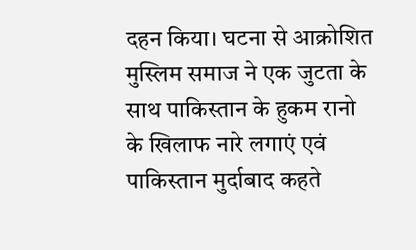दहन किया। घटना से आक्रोशित मुस्लिम समाज ने एक जुटता के साथ पाकिस्तान के हुकम रानो के खिलाफ नारे लगाएं एवं पाकिस्तान मुर्दाबाद कहते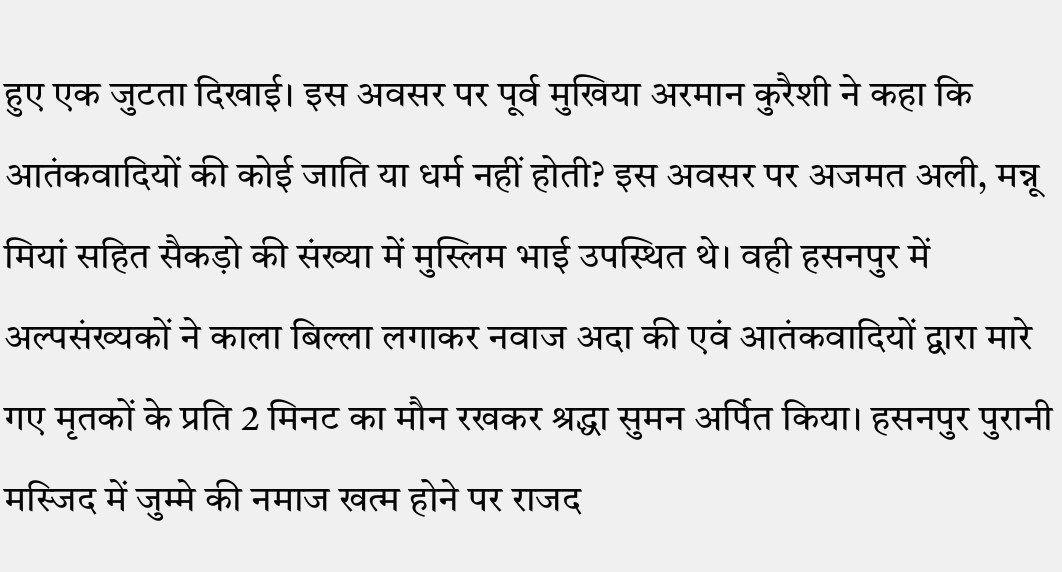हुए एक जुटता दिखाई। इस अवसर पर पूर्व मुखिया अरमान कुरैशी ने कहा कि आतंकवादियों की कोई जाति या धर्म नहीं होती? इस अवसर पर अजमत अली, मन्नू मियां सहित सैकड़ो की संख्या में मुस्लिम भाई उपस्थित थे। वही हसनपुर में अल्पसंख्यकों ने काला बिल्ला लगाकर नवाज अदा की एवं आतंकवादियों द्वारा मारे गए मृतकों के प्रति 2 मिनट का मौन रखकर श्रद्धा सुमन अर्पित किया। हसनपुर पुरानी मस्जिद में जुम्मे की नमाज खत्म होने पर राजद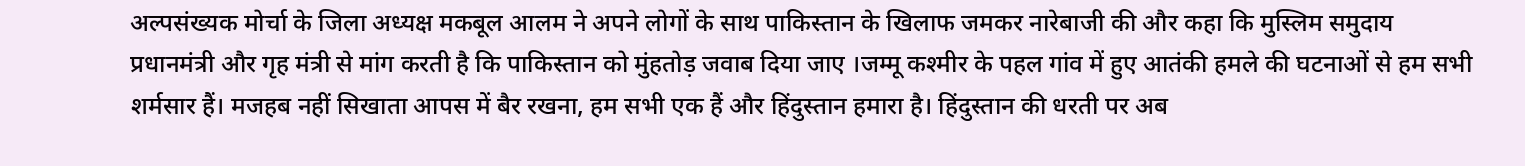अल्पसंख्यक मोर्चा के जिला अध्यक्ष मकबूल आलम ने अपने लोगों के साथ पाकिस्तान के खिलाफ जमकर नारेबाजी की और कहा कि मुस्लिम समुदाय प्रधानमंत्री और गृह मंत्री से मांग करती है कि पाकिस्तान को मुंहतोड़ जवाब दिया जाए ।जम्मू कश्मीर के पहल गांव में हुए आतंकी हमले की घटनाओं से हम सभी शर्मसार हैं। मजहब नहीं सिखाता आपस में बैर रखना, हम सभी एक हैं और हिंदुस्तान हमारा है। हिंदुस्तान की धरती पर अब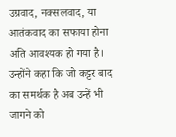उग्रवाद, नक्सलवाद, या आतंकवाद का सफाया होना अति आवश्यक हो गया है। उन्होंने कहा कि जो कट्टर बाद का समर्थक है अब उन्हें भी जागने को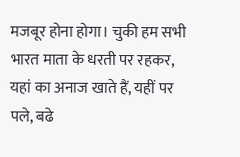मजबूर होना होगा। चुकी हम सभी भारत माता के धरती पर रहकर, यहां का अनाज खाते हैं, यहीं पर पले, बढे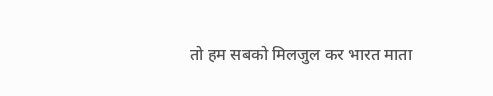तो हम सबको मिलजुल कर भारत माता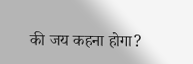की जय कहना होगा?